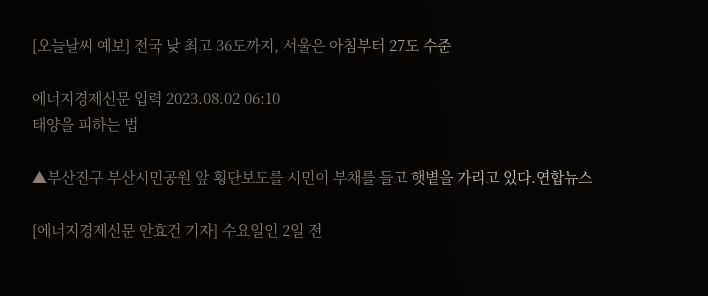[오늘날씨 예보] 전국 낮 최고 36도까지, 서울은 아침부터 27도 수준

에너지경제신문 입력 2023.08.02 06:10
태양을 피하는 법

▲부산진구 부산시민공원 앞 횡단보도를 시민이 부채를 들고 햇볕을 가리고 있다.연합뉴스

[에너지경제신문 안효건 기자] 수요일인 2일 전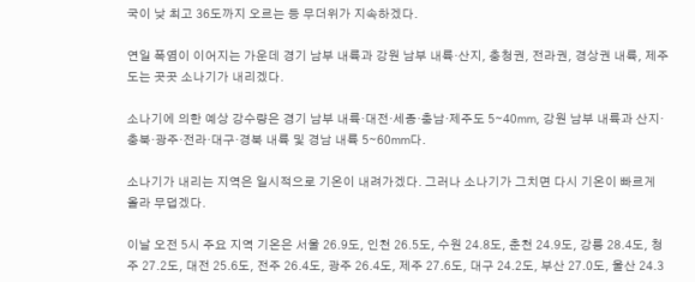국이 낮 최고 36도까지 오르는 등 무더위가 지속하겠다.

연일 폭염이 이어지는 가운데 경기 남부 내륙과 강원 남부 내륙·산지, 충청권, 전라권, 경상권 내륙, 제주도는 곳곳 소나기가 내리겠다.

소나기에 의한 예상 강수량은 경기 남부 내륙·대전·세종·충남·제주도 5∼40㎜, 강원 남부 내륙과 산지·충북·광주·전라·대구·경북 내륙 및 경남 내륙 5∼60㎜다.

소나기가 내리는 지역은 일시적으로 기온이 내려가겠다. 그러나 소나기가 그치면 다시 기온이 빠르게 올라 무덥겠다.

이날 오전 5시 주요 지역 기온은 서울 26.9도, 인천 26.5도, 수원 24.8도, 춘천 24.9도, 강릉 28.4도, 청주 27.2도, 대전 25.6도, 전주 26.4도, 광주 26.4도, 제주 27.6도, 대구 24.2도, 부산 27.0도, 울산 24.3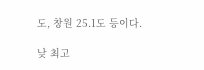도, 창원 25.1도 등이다.

낮 최고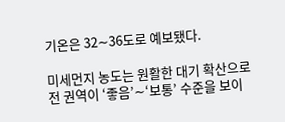기온은 32∼36도로 예보됐다.

미세먼지 농도는 원활한 대기 확산으로 전 권역이 ‘좋음’∼‘보통’ 수준을 보이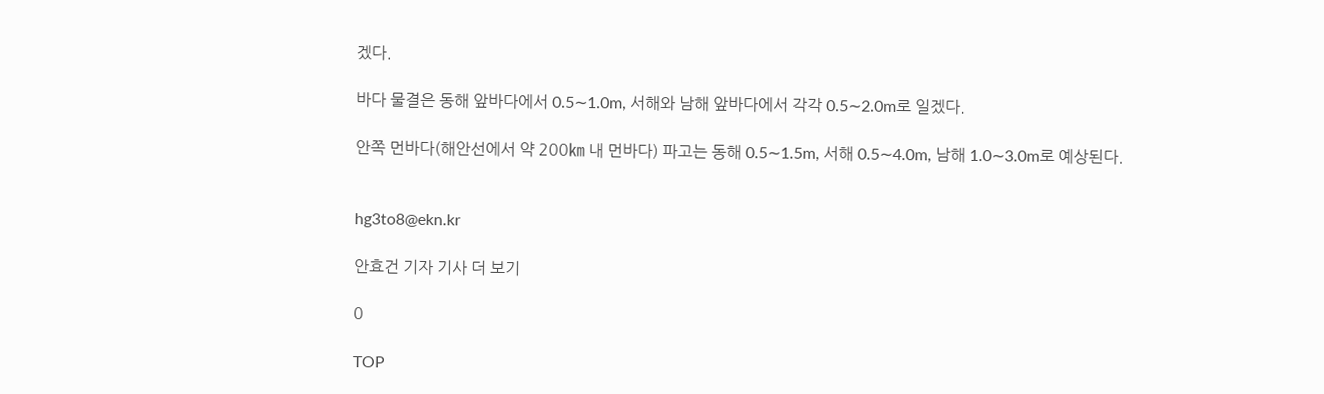겠다.

바다 물결은 동해 앞바다에서 0.5∼1.0m, 서해와 남해 앞바다에서 각각 0.5∼2.0m로 일겠다.

안쪽 먼바다(해안선에서 약 200㎞ 내 먼바다) 파고는 동해 0.5∼1.5m, 서해 0.5∼4.0m, 남해 1.0∼3.0m로 예상된다.


hg3to8@ekn.kr

안효건 기자 기사 더 보기

0

TOP